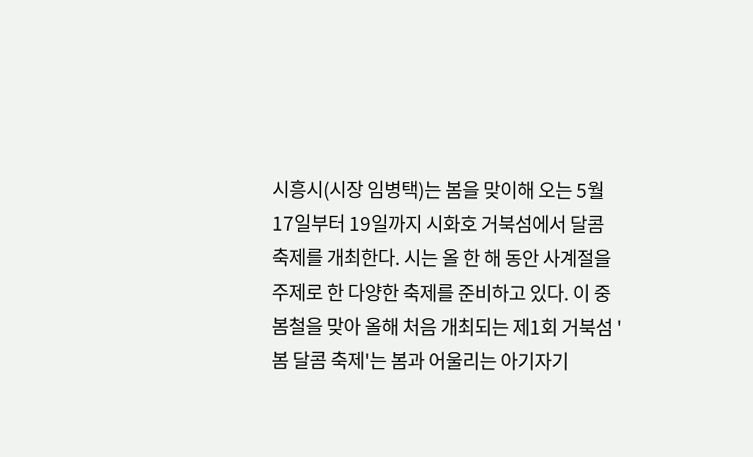시흥시(시장 임병택)는 봄을 맞이해 오는 5월 17일부터 19일까지 시화호 거북섬에서 달콤 축제를 개최한다. 시는 올 한 해 동안 사계절을 주제로 한 다양한 축제를 준비하고 있다. 이 중 봄철을 맞아 올해 처음 개최되는 제1회 거북섬 '봄 달콤 축제'는 봄과 어울리는 아기자기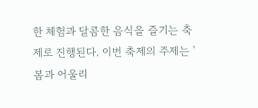한 체험과 달콤한 음식을 즐기는 축제로 진행된다. 이번 축제의 주제는 '봄과 어울리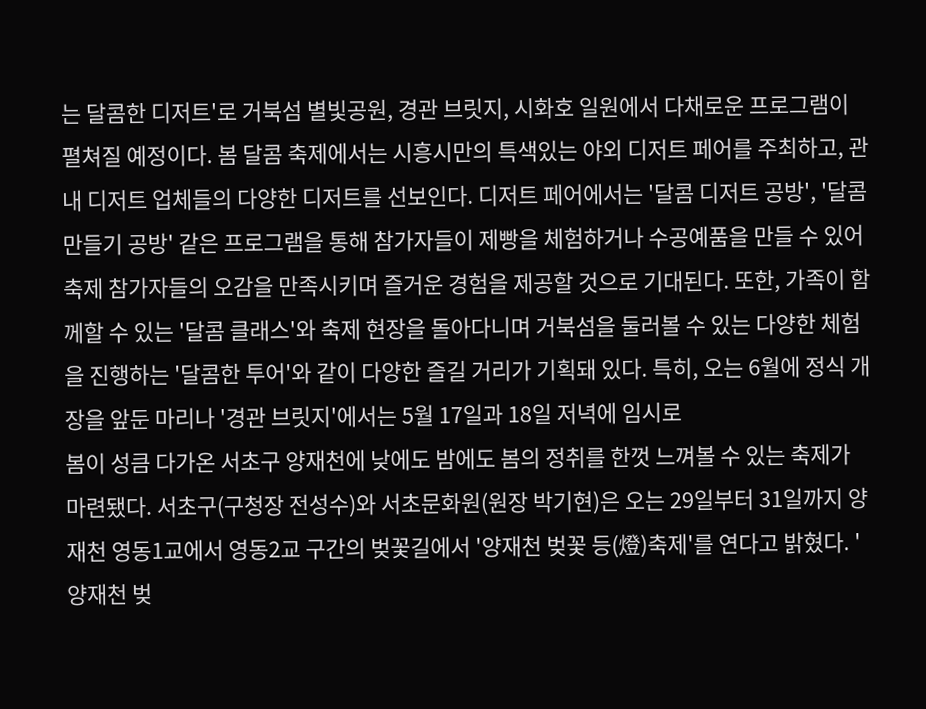는 달콤한 디저트'로 거북섬 별빛공원, 경관 브릿지, 시화호 일원에서 다채로운 프로그램이 펼쳐질 예정이다. 봄 달콤 축제에서는 시흥시만의 특색있는 야외 디저트 페어를 주최하고, 관내 디저트 업체들의 다양한 디저트를 선보인다. 디저트 페어에서는 '달콤 디저트 공방', '달콤 만들기 공방' 같은 프로그램을 통해 참가자들이 제빵을 체험하거나 수공예품을 만들 수 있어 축제 참가자들의 오감을 만족시키며 즐거운 경험을 제공할 것으로 기대된다. 또한, 가족이 함께할 수 있는 '달콤 클래스'와 축제 현장을 돌아다니며 거북섬을 둘러볼 수 있는 다양한 체험을 진행하는 '달콤한 투어'와 같이 다양한 즐길 거리가 기획돼 있다. 특히, 오는 6월에 정식 개장을 앞둔 마리나 '경관 브릿지'에서는 5월 17일과 18일 저녁에 임시로
봄이 성큼 다가온 서초구 양재천에 낮에도 밤에도 봄의 정취를 한껏 느껴볼 수 있는 축제가 마련됐다. 서초구(구청장 전성수)와 서초문화원(원장 박기현)은 오는 29일부터 31일까지 양재천 영동1교에서 영동2교 구간의 벚꽃길에서 '양재천 벚꽃 등(燈)축제'를 연다고 밝혔다. '양재천 벚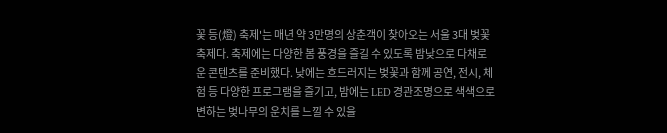꽃 등(燈) 축제'는 매년 약 3만명의 상춘객이 찾아오는 서울 3대 벚꽃 축제다. 축제에는 다양한 봄 풍경을 즐길 수 있도록 밤낮으로 다채로운 콘텐츠를 준비했다. 낮에는 흐드러지는 벚꽃과 함께 공연, 전시, 체험 등 다양한 프로그램을 즐기고, 밤에는 LED 경관조명으로 색색으로 변하는 벚나무의 운치를 느낄 수 있을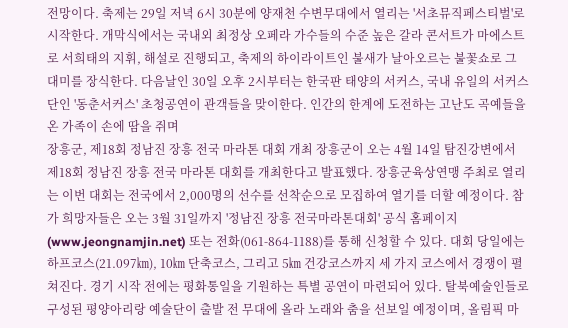전망이다. 축제는 29일 저녁 6시 30분에 양재천 수변무대에서 열리는 '서초뮤직페스티벌'로 시작한다. 개막식에서는 국내외 최정상 오페라 가수들의 수준 높은 갈라 콘서트가 마에스트로 서희태의 지휘, 해설로 진행되고, 축제의 하이라이트인 불새가 날아오르는 불꽃쇼로 그 대미를 장식한다. 다음날인 30일 오후 2시부터는 한국판 태양의 서커스, 국내 유일의 서커스단인 '동춘서커스' 초청공연이 관객들을 맞이한다. 인간의 한계에 도전하는 고난도 곡예들을 온 가족이 손에 땀을 쥐며
장흥군, 제18회 정남진 장흥 전국 마라톤 대회 개최 장흥군이 오는 4월 14일 탐진강변에서 제18회 정남진 장흥 전국 마라톤 대회를 개최한다고 발표했다. 장흥군육상연맹 주최로 열리는 이번 대회는 전국에서 2,000명의 선수를 선착순으로 모집하여 열기를 더할 예정이다. 참가 희망자들은 오는 3월 31일까지 '정남진 장흥 전국마라톤대회' 공식 홈페이지(www.jeongnamjin.net) 또는 전화(061-864-1188)를 통해 신청할 수 있다. 대회 당일에는 하프코스(21.097㎞), 10㎞ 단축코스, 그리고 5㎞ 건강코스까지 세 가지 코스에서 경쟁이 펼쳐진다. 경기 시작 전에는 평화통일을 기원하는 특별 공연이 마련되어 있다. 탈북예술인들로 구성된 평양아리랑 예술단이 출발 전 무대에 올라 노래와 춤을 선보일 예정이며, 올림픽 마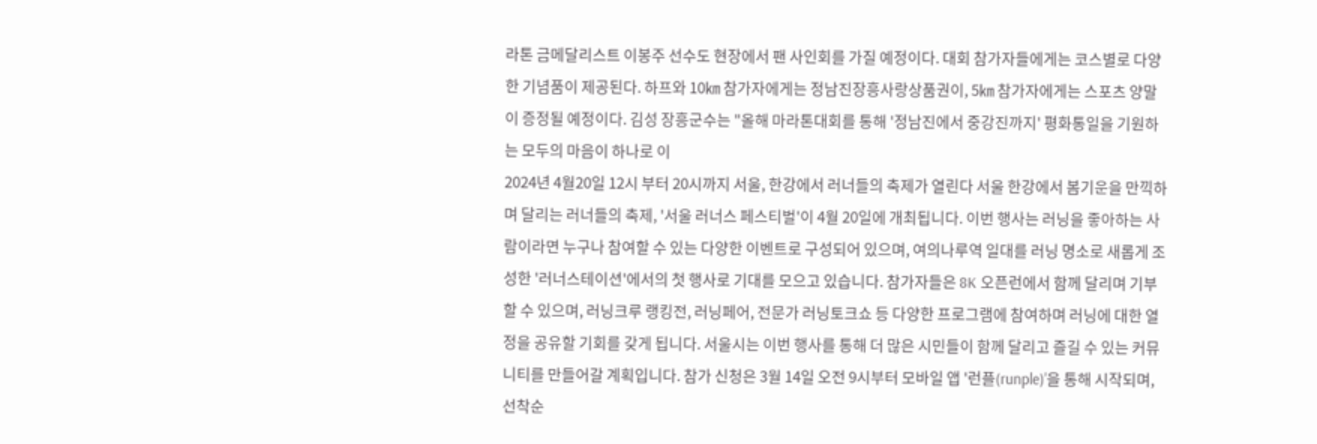라톤 금메달리스트 이봉주 선수도 현장에서 팬 사인회를 가질 예정이다. 대회 참가자들에게는 코스별로 다양한 기념품이 제공된다. 하프와 10㎞ 참가자에게는 정남진장흥사랑상품권이, 5㎞ 참가자에게는 스포츠 양말이 증정될 예정이다. 김성 장흥군수는 "올해 마라톤대회를 통해 '정남진에서 중강진까지' 평화통일을 기원하는 모두의 마음이 하나로 이
2024년 4월20일 12시 부터 20시까지 서울, 한강에서 러너들의 축제가 열린다 서울 한강에서 봄기운을 만끽하며 달리는 러너들의 축제, '서울 러너스 페스티벌'이 4월 20일에 개최됩니다. 이번 행사는 러닝을 좋아하는 사람이라면 누구나 참여할 수 있는 다양한 이벤트로 구성되어 있으며, 여의나루역 일대를 러닝 명소로 새롭게 조성한 '러너스테이션'에서의 첫 행사로 기대를 모으고 있습니다. 참가자들은 8K 오픈런에서 함께 달리며 기부할 수 있으며, 러닝크루 랭킹전, 러닝페어, 전문가 러닝토크쇼 등 다양한 프로그램에 참여하며 러닝에 대한 열정을 공유할 기회를 갖게 됩니다. 서울시는 이번 행사를 통해 더 많은 시민들이 함께 달리고 즐길 수 있는 커뮤니티를 만들어갈 계획입니다. 참가 신청은 3월 14일 오전 9시부터 모바일 앱 '런플(runple)'을 통해 시작되며, 선착순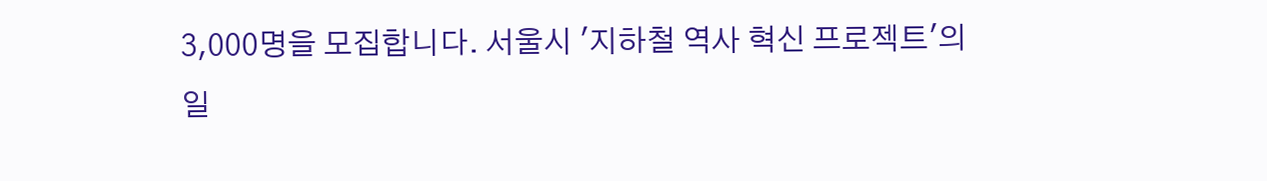3,000명을 모집합니다. 서울시 '지하철 역사 혁신 프로젝트'의 일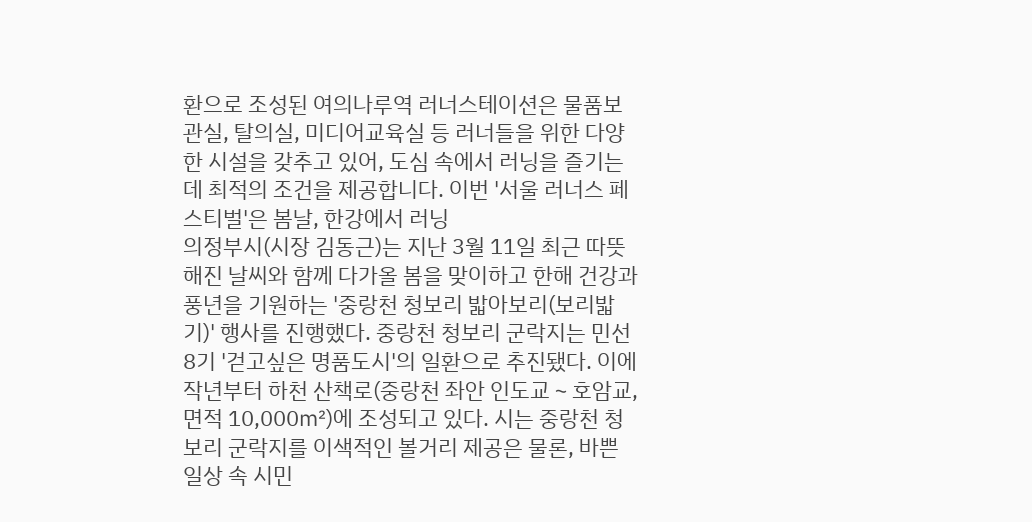환으로 조성된 여의나루역 러너스테이션은 물품보관실, 탈의실, 미디어교육실 등 러너들을 위한 다양한 시설을 갖추고 있어, 도심 속에서 러닝을 즐기는데 최적의 조건을 제공합니다. 이번 '서울 러너스 페스티벌'은 봄날, 한강에서 러닝
의정부시(시장 김동근)는 지난 3월 11일 최근 따뜻해진 날씨와 함께 다가올 봄을 맞이하고 한해 건강과 풍년을 기원하는 '중랑천 청보리 밟아보리(보리밟기)' 행사를 진행했다. 중랑천 청보리 군락지는 민선 8기 '걷고싶은 명품도시'의 일환으로 추진됐다. 이에 작년부터 하천 산책로(중랑천 좌안 인도교∼호암교, 면적 10,000㎡)에 조성되고 있다. 시는 중랑천 청보리 군락지를 이색적인 볼거리 제공은 물론, 바쁜 일상 속 시민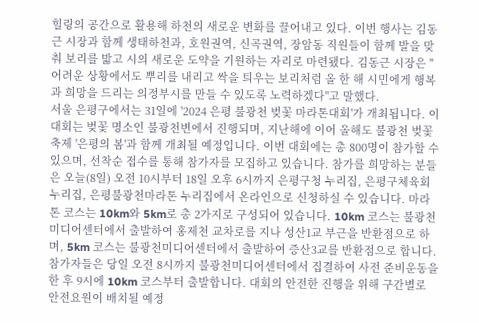힐링의 공간으로 활용해 하천의 새로운 변화를 끌어내고 있다. 이번 행사는 김동근 시장과 함께 생태하천과, 호원권역, 신곡권역, 장암동 직원들이 함께 발을 맞춰 보리를 밟고 시의 새로운 도약을 기원하는 자리로 마련됐다. 김동근 시장은 "어려운 상황에서도 뿌리를 내리고 싹을 틔우는 보리처럼 올 한 해 시민에게 행복과 희망을 드리는 의정부시를 만들 수 있도록 노력하겠다"고 말했다.
서울 은평구에서는 31일에 '2024 은평 불광천 벚꽃 마라톤대회'가 개최됩니다. 이 대회는 벚꽃 명소인 불광천변에서 진행되며, 지난해에 이어 올해도 불광천 벚꽃축제 '은평의 봄'과 함께 개최될 예정입니다. 이번 대회에는 총 800명이 참가할 수 있으며, 선착순 접수를 통해 참가자를 모집하고 있습니다. 참가를 희망하는 분들은 오늘(8일) 오전 10시부터 18일 오후 6시까지 은평구청 누리집, 은평구체육회 누리집, 은평불광천마라톤 누리집에서 온라인으로 신청하실 수 있습니다. 마라톤 코스는 10km와 5km로 총 2가지로 구성되어 있습니다. 10km 코스는 불광천미디어센터에서 출발하여 홍제천 교차로를 지나 성산1교 부근을 반환점으로 하며, 5km 코스는 불광천미디어센터에서 출발하여 증산3교를 반환점으로 합니다. 참가자들은 당일 오전 8시까지 불광천미디어센터에서 집결하여 사전 준비운동을 한 후 9시에 10km 코스부터 출발합니다. 대회의 안전한 진행을 위해 구간별로 안전요원이 배치될 예정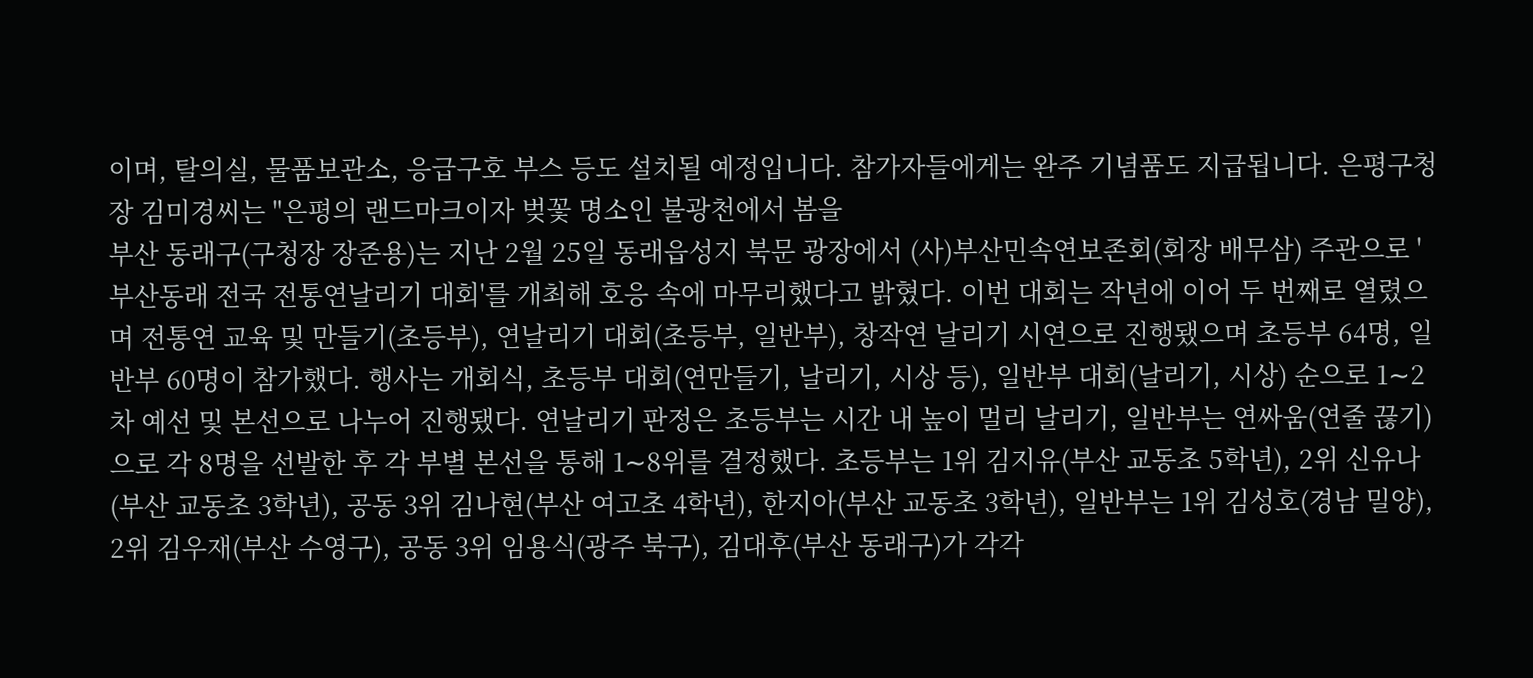이며, 탈의실, 물품보관소, 응급구호 부스 등도 설치될 예정입니다. 참가자들에게는 완주 기념품도 지급됩니다. 은평구청장 김미경씨는 "은평의 랜드마크이자 벚꽃 명소인 불광천에서 봄을
부산 동래구(구청장 장준용)는 지난 2월 25일 동래읍성지 북문 광장에서 (사)부산민속연보존회(회장 배무삼) 주관으로 '부산동래 전국 전통연날리기 대회'를 개최해 호응 속에 마무리했다고 밝혔다. 이번 대회는 작년에 이어 두 번째로 열렸으며 전통연 교육 및 만들기(초등부), 연날리기 대회(초등부, 일반부), 창작연 날리기 시연으로 진행됐으며 초등부 64명, 일반부 60명이 참가했다. 행사는 개회식, 초등부 대회(연만들기, 날리기, 시상 등), 일반부 대회(날리기, 시상) 순으로 1∼2차 예선 및 본선으로 나누어 진행됐다. 연날리기 판정은 초등부는 시간 내 높이 멀리 날리기, 일반부는 연싸움(연줄 끊기)으로 각 8명을 선발한 후 각 부별 본선을 통해 1∼8위를 결정했다. 초등부는 1위 김지유(부산 교동초 5학년), 2위 신유나(부산 교동초 3학년), 공동 3위 김나현(부산 여고초 4학년), 한지아(부산 교동초 3학년), 일반부는 1위 김성호(경남 밀양), 2위 김우재(부산 수영구), 공동 3위 임용식(광주 북구), 김대후(부산 동래구)가 각각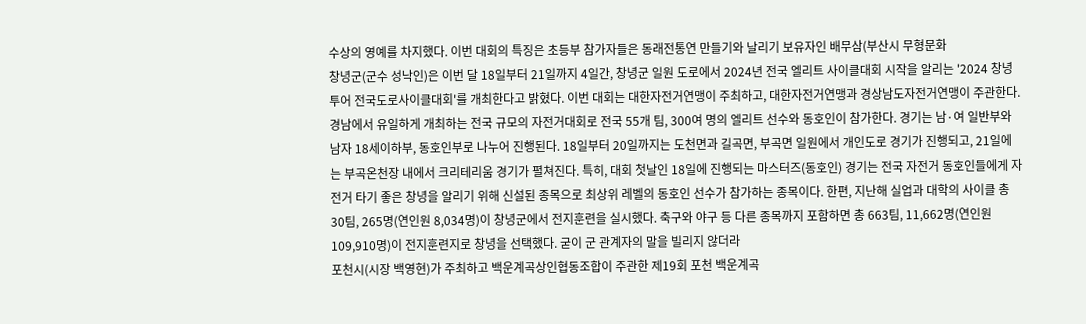수상의 영예를 차지했다. 이번 대회의 특징은 초등부 참가자들은 동래전통연 만들기와 날리기 보유자인 배무삼(부산시 무형문화
창녕군(군수 성낙인)은 이번 달 18일부터 21일까지 4일간, 창녕군 일원 도로에서 2024년 전국 엘리트 사이클대회 시작을 알리는 '2024 창녕투어 전국도로사이클대회'를 개최한다고 밝혔다. 이번 대회는 대한자전거연맹이 주최하고, 대한자전거연맹과 경상남도자전거연맹이 주관한다. 경남에서 유일하게 개최하는 전국 규모의 자전거대회로 전국 55개 팀, 300여 명의 엘리트 선수와 동호인이 참가한다. 경기는 남·여 일반부와 남자 18세이하부, 동호인부로 나누어 진행된다. 18일부터 20일까지는 도천면과 길곡면, 부곡면 일원에서 개인도로 경기가 진행되고, 21일에는 부곡온천장 내에서 크리테리움 경기가 펼쳐진다. 특히, 대회 첫날인 18일에 진행되는 마스터즈(동호인) 경기는 전국 자전거 동호인들에게 자전거 타기 좋은 창녕을 알리기 위해 신설된 종목으로 최상위 레벨의 동호인 선수가 참가하는 종목이다. 한편, 지난해 실업과 대학의 사이클 총 30팀, 265명(연인원 8,034명)이 창녕군에서 전지훈련을 실시했다. 축구와 야구 등 다른 종목까지 포함하면 총 663팀, 11,662명(연인원 109,910명)이 전지훈련지로 창녕을 선택했다. 굳이 군 관계자의 말을 빌리지 않더라
포천시(시장 백영현)가 주최하고 백운계곡상인협동조합이 주관한 제19회 포천 백운계곡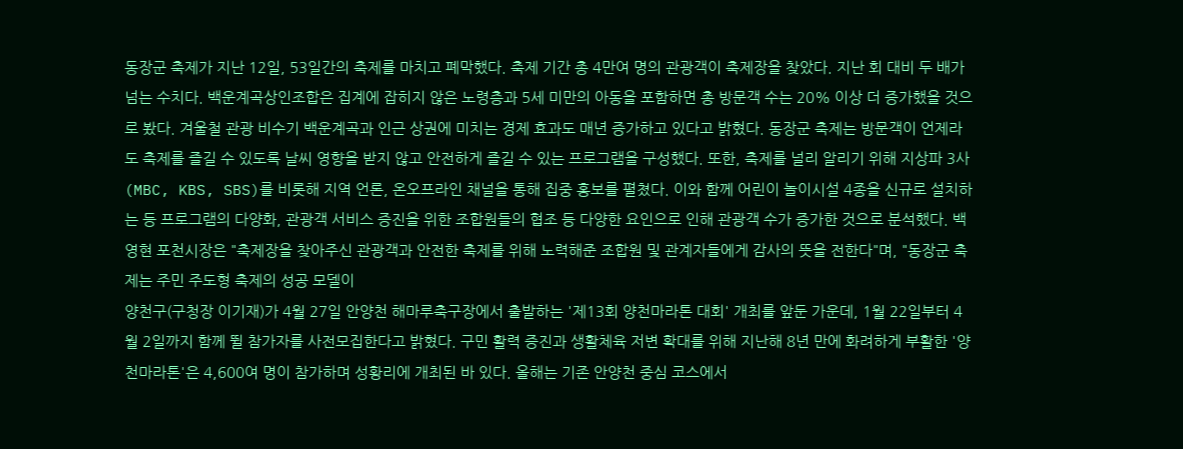동장군 축제가 지난 12일, 53일간의 축제를 마치고 폐막했다. 축제 기간 총 4만여 명의 관광객이 축제장을 찾았다. 지난 회 대비 두 배가 넘는 수치다. 백운계곡상인조합은 집계에 잡히지 않은 노령층과 5세 미만의 아동을 포함하면 총 방문객 수는 20% 이상 더 증가했을 것으로 봤다. 겨울철 관광 비수기 백운계곡과 인근 상권에 미치는 경제 효과도 매년 증가하고 있다고 밝혔다. 동장군 축제는 방문객이 언제라도 축제를 즐길 수 있도록 날씨 영향을 받지 않고 안전하게 즐길 수 있는 프로그램을 구성했다. 또한, 축제를 널리 알리기 위해 지상파 3사(MBC, KBS, SBS)를 비롯해 지역 언론, 온오프라인 채널을 통해 집중 홍보를 펼쳤다. 이와 함께 어린이 놀이시설 4종을 신규로 설치하는 등 프로그램의 다양화, 관광객 서비스 증진을 위한 조합원들의 협조 등 다양한 요인으로 인해 관광객 수가 증가한 것으로 분석했다. 백영현 포천시장은 "축제장을 찾아주신 관광객과 안전한 축제를 위해 노력해준 조합원 및 관계자들에게 감사의 뜻을 전한다"며, "동장군 축제는 주민 주도형 축제의 성공 모델이
양천구(구청장 이기재)가 4월 27일 안양천 해마루축구장에서 출발하는 '제13회 양천마라톤 대회' 개최를 앞둔 가운데, 1월 22일부터 4월 2일까지 함께 뛸 참가자를 사전모집한다고 밝혔다. 구민 활력 증진과 생활체육 저변 확대를 위해 지난해 8년 만에 화려하게 부활한 '양천마라톤'은 4,600여 명이 참가하며 성황리에 개최된 바 있다. 올해는 기존 안양천 중심 코스에서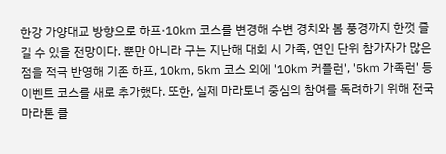한강 가양대교 방향으로 하프·10㎞ 코스를 변경해 수변 경치와 봄 풍경까지 한껏 즐길 수 있을 전망이다. 뿐만 아니라 구는 지난해 대회 시 가족, 연인 단위 참가자가 많은 점을 적극 반영해 기존 하프, 10㎞, 5㎞ 코스 외에 '10㎞ 커플런', '5㎞ 가족런' 등 이벤트 코스를 새로 추가했다. 또한, 실제 마라토너 중심의 참여를 독려하기 위해 전국 마라톤 클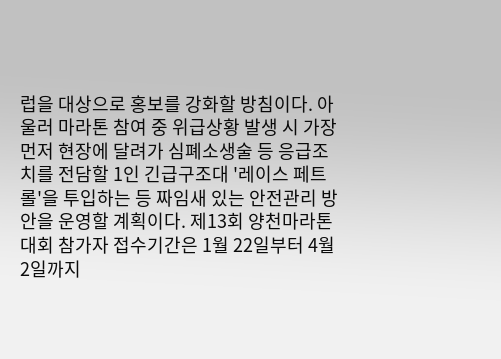럽을 대상으로 홍보를 강화할 방침이다. 아울러 마라톤 참여 중 위급상황 발생 시 가장 먼저 현장에 달려가 심폐소생술 등 응급조치를 전담할 1인 긴급구조대 '레이스 페트롤'을 투입하는 등 짜임새 있는 안전관리 방안을 운영할 계획이다. 제13회 양천마라톤 대회 참가자 접수기간은 1월 22일부터 4월 2일까지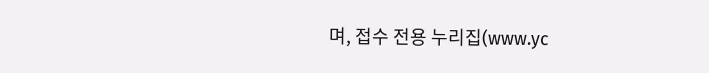며, 접수 전용 누리집(www.yc